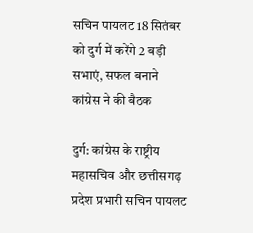सचिन पायलट 18 सितंबर को दुर्ग में करेंगे 2 बड़ी सभाएं, सफल बनाने कांग्रेस ने की बैठक

दुर्ग: कांग्रेस के राष्ट्रीय महासचिव और छत्तीसगढ़ प्रदेश प्रभारी सचिन पायलट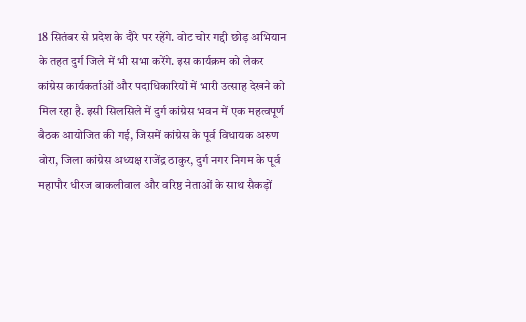18 सितंबर से प्रदेश के दौरे पर रहेंगे. वोट चोर गद्दी छोड़ अभियान के तहत दुर्ग जिले में भी सभा करेंगे. इस कार्यक्रम को लेकर कांग्रेस कार्यकर्ताओं और पदाधिकारियों में भारी उत्साह देखने को मिल रहा है. इसी सिलसिले में दुर्ग कांग्रेस भवन में एक महत्वपूर्ण बैठक आयोजित की गई, जिसमें कांग्रेस के पूर्व विधायक अरुण वोरा, जिला कांग्रेस अध्यक्ष राजेंद्र ठाकुर, दुर्ग नगर निगम के पूर्व महापौर धीरज बाकलीवाल और वरिष्ठ नेताओं के साथ सैकड़ों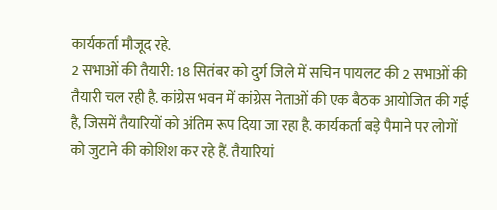कार्यकर्ता मौजूद रहे.
2 सभाओं की तैयारी: 18 सितंबर को दुर्ग जिले में सचिन पायलट की 2 सभाओं की तैयारी चल रही है. कांग्रेस भवन में कांग्रेस नेताओं की एक बैठक आयोजित की गई है, जिसमें तैयारियों को अंतिम रूप दिया जा रहा है. कार्यकर्ता बड़े पैमाने पर लोगों को जुटाने की कोशिश कर रहे हैं. तैयारियां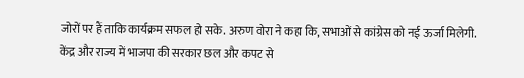जोरों पर हैं ताकि कार्यक्रम सफल हो सके. अरुण वोरा ने कहा कि, सभाओं से कांग्रेस को नई ऊर्जा मिलेगी.
केंद्र और राज्य में भाजपा की सरकार छल और कपट से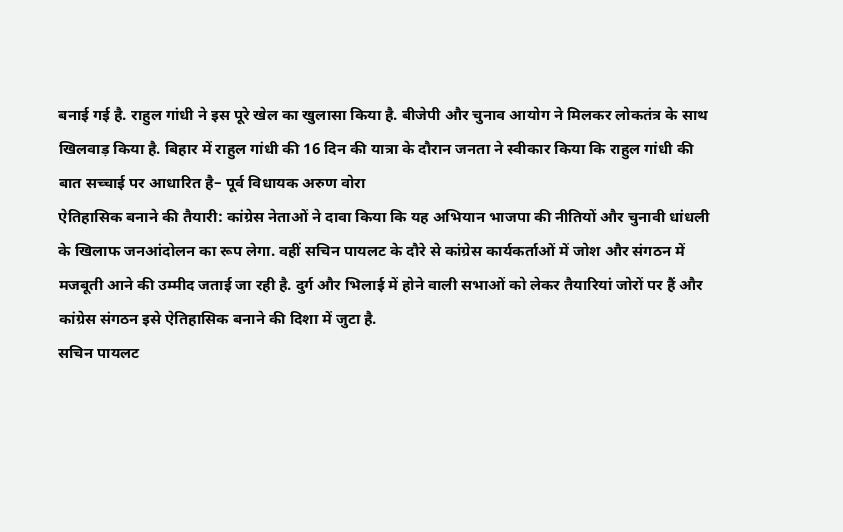बनाई गई है. राहुल गांधी ने इस पूरे खेल का खुलासा किया है. बीजेपी और चुनाव आयोग ने मिलकर लोकतंत्र के साथ खिलवाड़ किया है. बिहार में राहुल गांधी की 16 दिन की यात्रा के दौरान जनता ने स्वीकार किया कि राहुल गांधी की बात सच्चाई पर आधारित है– पूर्व विधायक अरुण वोरा
ऐतिहासिक बनाने की तैयारी: कांग्रेस नेताओं ने दावा किया कि यह अभियान भाजपा की नीतियों और चुनावी धांधली के खिलाफ जनआंदोलन का रूप लेगा. वहीं सचिन पायलट के दौरे से कांग्रेस कार्यकर्ताओं में जोश और संगठन में मजबूती आने की उम्मीद जताई जा रही है. दुर्ग और भिलाई में होने वाली सभाओं को लेकर तैयारियां जोरों पर हैं और कांग्रेस संगठन इसे ऐतिहासिक बनाने की दिशा में जुटा है.
सचिन पायलट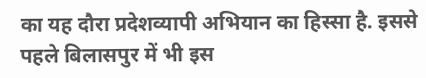का यह दौरा प्रदेशव्यापी अभियान का हिस्सा है. इससे पहले बिलासपुर में भी इस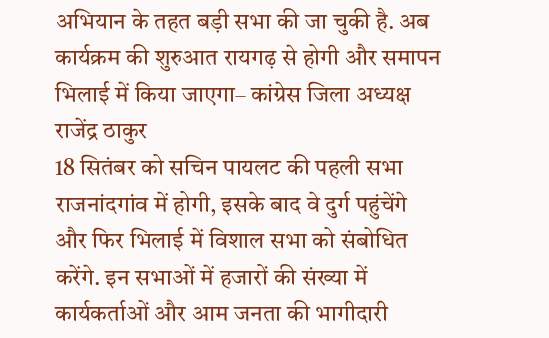अभियान के तहत बड़ी सभा की जा चुकी है. अब कार्यक्रम की शुरुआत रायगढ़ से होगी और समापन भिलाई में किया जाएगा– कांग्रेस जिला अध्यक्ष राजेंद्र ठाकुर
18 सितंबर को सचिन पायलट की पहली सभा राजनांदगांव में होगी, इसके बाद वे दुर्ग पहुंचेंगे और फिर भिलाई में विशाल सभा को संबोधित करेंगे. इन सभाओं में हजारों की संख्या में कार्यकर्ताओं और आम जनता की भागीदारी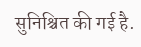सुनिश्चित की गई है.